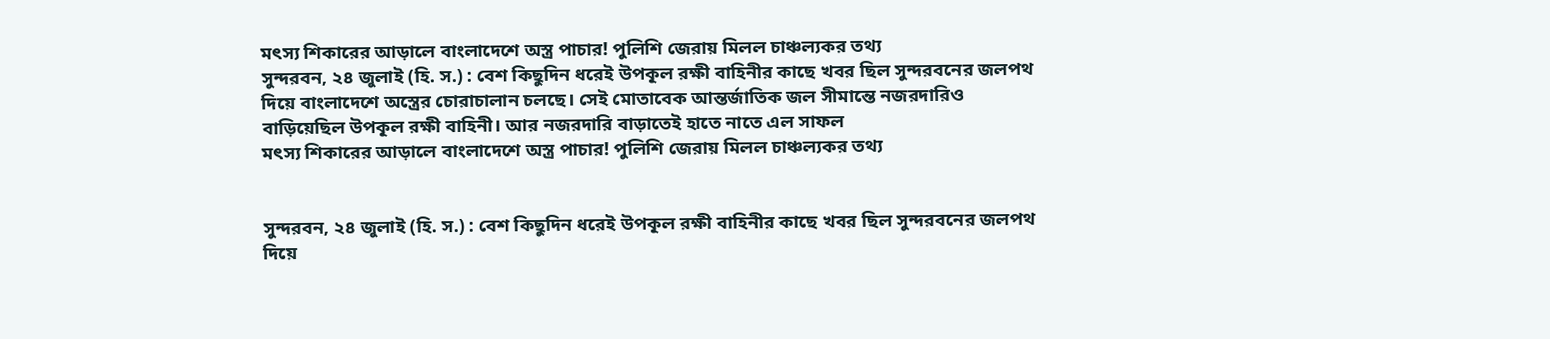মৎস্য শিকারের আড়ালে বাংলাদেশে অস্ত্র পাচার! পুলিশি জেরায় মিলল চাঞ্চল্যকর তথ্য
সুন্দরবন, ২৪ জুলাই (হি. স.) : বেশ কিছুদিন ধরেই উপকূল রক্ষী বাহিনীর কাছে খবর ছিল সুন্দরবনের জলপথ দিয়ে বাংলাদেশে অস্ত্রের চোরাচালান চলছে। সেই মোতাবেক আন্তর্জাতিক জল সীমান্তে নজরদারিও বাড়িয়েছিল উপকূল রক্ষী বাহিনী। আর নজরদারি বাড়াতেই হাতে নাতে এল সাফল
মৎস্য শিকারের আড়ালে বাংলাদেশে অস্ত্র পাচার! পুলিশি জেরায় মিলল চাঞ্চল্যকর তথ্য


সুন্দরবন, ২৪ জুলাই (হি. স.) : বেশ কিছুদিন ধরেই উপকূল রক্ষী বাহিনীর কাছে খবর ছিল সুন্দরবনের জলপথ দিয়ে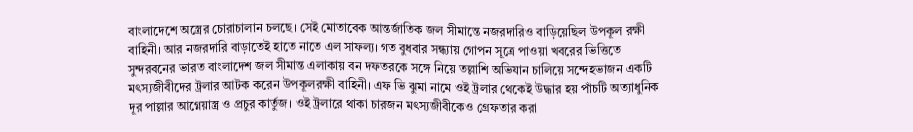বাংলাদেশে অস্ত্রের চোরাচালান চলছে। সেই মোতাবেক আন্তর্জাতিক জল সীমান্তে নজরদারিও বাড়িয়েছিল উপকূল রক্ষী বাহিনী। আর নজরদারি বাড়াতেই হাতে নাতে এল সাফল্য। গত বুধবার সন্ধ্যায় গোপন সূত্রে পাওয়া খবরের ভিত্তিতে সুন্দরবনের ভারত বাংলাদেশ জল সীমান্ত এলাকায় বন দফতরকে সঙ্গে নিয়ে তল্লাশি অভিযান চালিয়ে সন্দেহভাজন একটি মৎস্যজীবীদের ট্রলার আটক করেন উপকূলরক্ষী বাহিনী। এফ ভি ঝুমা নামে ওই ট্রলার থেকেই উদ্ধার হয় পাঁচটি অত্যাধুনিক দূর পাল্লার আগ্নেয়াস্ত্র ও প্রচুর কার্তুজ। ওই ট্রলারে থাকা চারজন মৎস্যজীবীকেও গ্রেফতার করা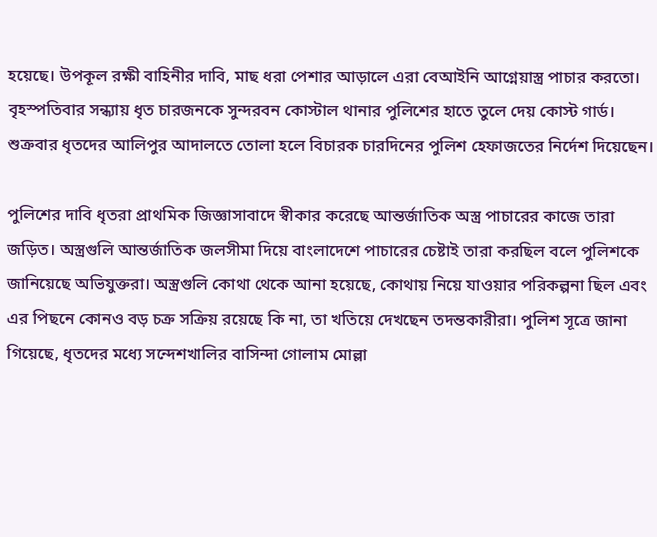হয়েছে। উপকূল রক্ষী বাহিনীর দাবি, মাছ ধরা পেশার আড়ালে এরা বেআইনি আগ্নেয়াস্ত্র পাচার করতো। বৃহস্পতিবার সন্ধ্যায় ধৃত চারজনকে সুন্দরবন কোস্টাল থানার পুলিশের হাতে তুলে দেয় কোস্ট গার্ড। শুক্রবার ধৃতদের আলিপুর আদালতে তোলা হলে বিচারক চারদিনের পুলিশ হেফাজতের নির্দেশ দিয়েছেন।

পুলিশের দাবি ধৃতরা প্রাথমিক জিজ্ঞাসাবাদে স্বীকার করেছে আন্তর্জাতিক অস্ত্র পাচারের কাজে তারা জড়িত। অস্ত্রগুলি আন্তর্জাতিক জলসীমা দিয়ে বাংলাদেশে পাচারের চেষ্টাই তারা করছিল বলে পুলিশকে জানিয়েছে অভিযুক্তরা। অস্ত্রগুলি কোথা থেকে আনা হয়েছে, কোথায় নিয়ে যাওয়ার পরিকল্পনা ছিল এবং এর পিছনে কোনও বড় চক্র সক্রিয় রয়েছে কি না, তা খতিয়ে দেখছেন তদন্তকারীরা। পুলিশ সূত্রে জানা গিয়েছে, ধৃতদের মধ্যে সন্দেশখালির বাসিন্দা গোলাম মোল্লা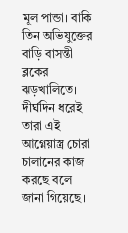মূল পান্ডা। বাকি তিন অভিযুক্তের বাড়ি বাসন্তী ব্লকের ঝড়খালিতে। দীর্ঘদিন ধরেই তারা এই আগ্নেয়াস্ত্র চোরা চালানের কাজ করছে বলে জানা গিয়েছে।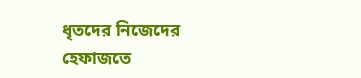ধৃতদের নিজেদের হেফাজতে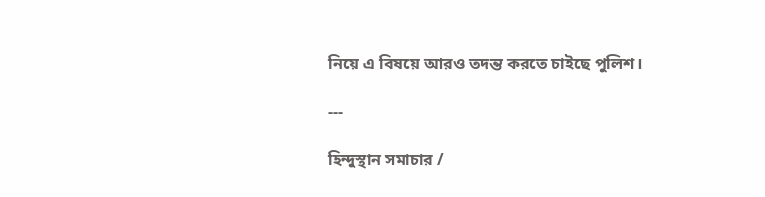নিয়ে এ বিষয়ে আরও তদন্ত করতে চাইছে পুলিশ।

---

হিন্দুস্থান সমাচার /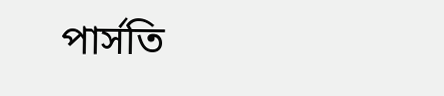পার্সতি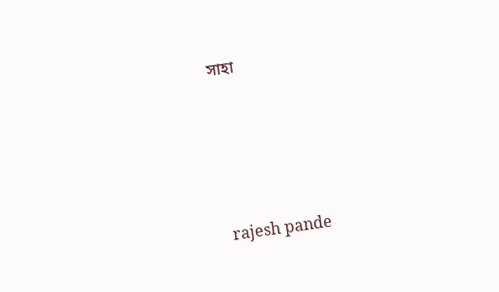সাহা






 rajesh pande